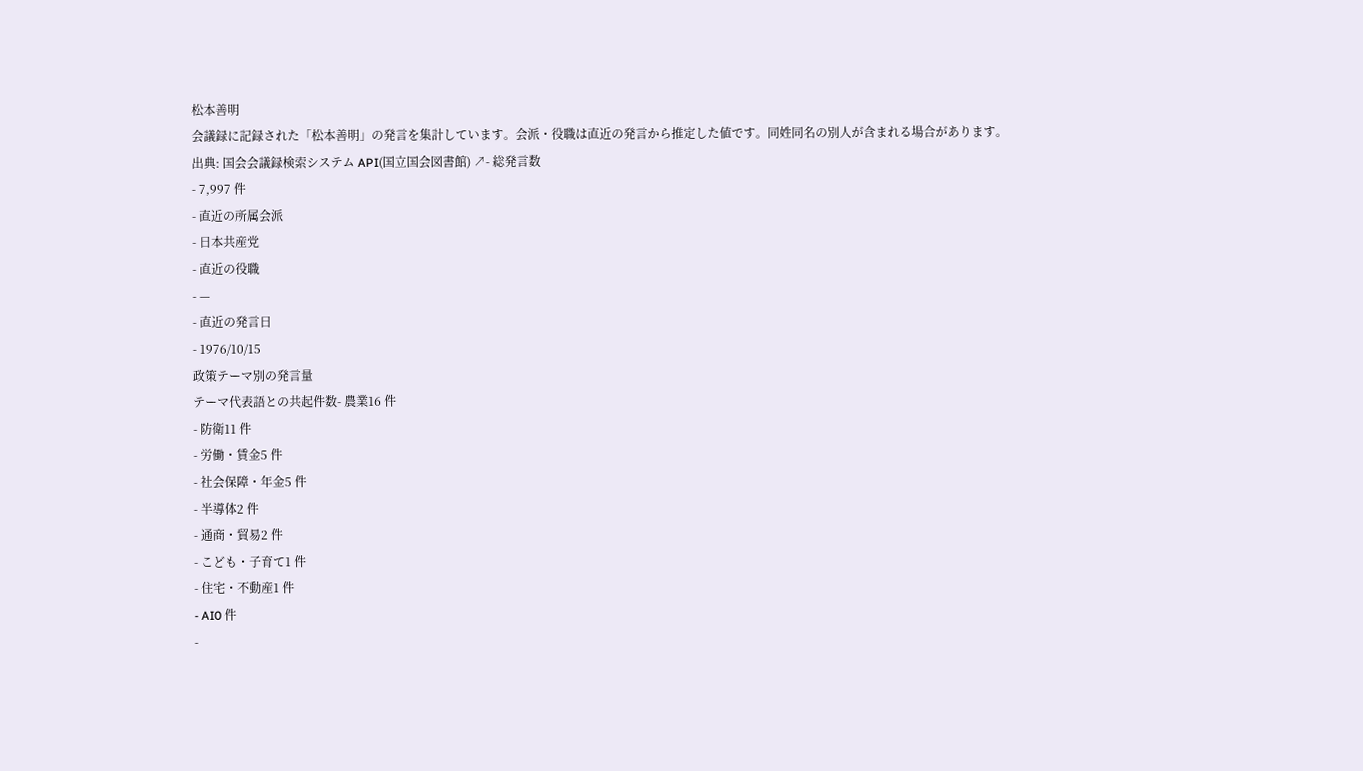松本善明
会議録に記録された「松本善明」の発言を集計しています。会派・役職は直近の発言から推定した値です。同姓同名の別人が含まれる場合があります。
出典: 国会会議録検索システム API(国立国会図書館) ↗- 総発言数
- 7,997 件
- 直近の所属会派
- 日本共産党
- 直近の役職
- —
- 直近の発言日
- 1976/10/15
政策テーマ別の発言量
テーマ代表語との共起件数- 農業16 件
- 防衛11 件
- 労働・賃金5 件
- 社会保障・年金5 件
- 半導体2 件
- 通商・貿易2 件
- こども・子育て1 件
- 住宅・不動産1 件
- AI0 件
-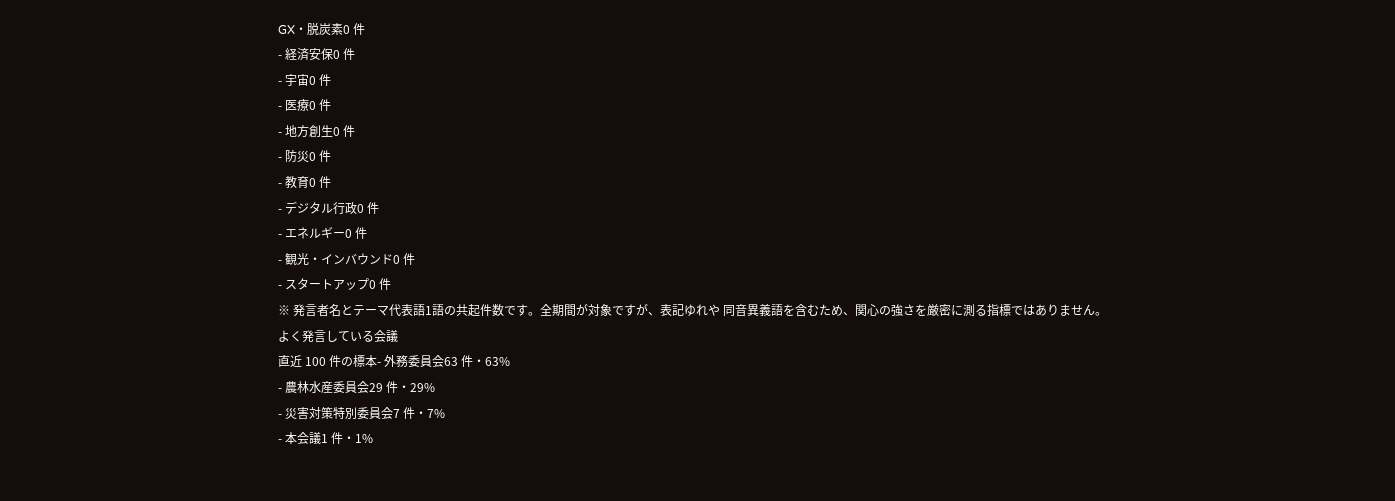GX・脱炭素0 件
- 経済安保0 件
- 宇宙0 件
- 医療0 件
- 地方創生0 件
- 防災0 件
- 教育0 件
- デジタル行政0 件
- エネルギー0 件
- 観光・インバウンド0 件
- スタートアップ0 件
※ 発言者名とテーマ代表語1語の共起件数です。全期間が対象ですが、表記ゆれや 同音異義語を含むため、関心の強さを厳密に測る指標ではありません。
よく発言している会議
直近 100 件の標本- 外務委員会63 件・63%
- 農林水産委員会29 件・29%
- 災害対策特別委員会7 件・7%
- 本会議1 件・1%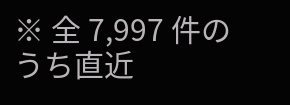※ 全 7,997 件のうち直近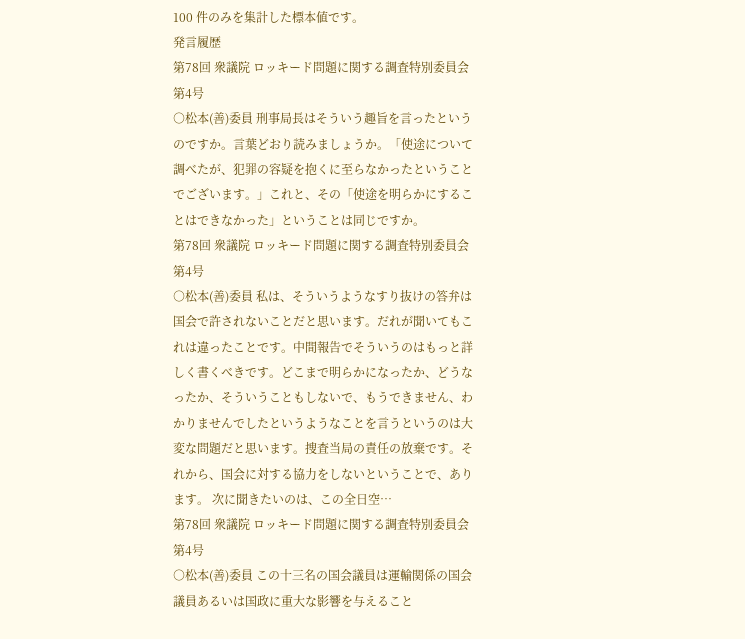100 件のみを集計した標本値です。
発言履歴
第78回 衆議院 ロッキード問題に関する調査特別委員会 第4号
○松本(善)委員 刑事局長はそういう趣旨を言ったというのですか。言葉どおり読みましょうか。「使途について調べたが、犯罪の容疑を抱くに至らなかったということでございます。」これと、その「使途を明らかにすることはできなかった」ということは同じですか。
第78回 衆議院 ロッキード問題に関する調査特別委員会 第4号
○松本(善)委員 私は、そういうようなすり抜けの答弁は国会で許されないことだと思います。だれが聞いてもこれは違ったことです。中間報告でそういうのはもっと詳しく書くべきです。どこまで明らかになったか、どうなったか、そういうこともしないで、もうできません、わかりませんでしたというようなことを言うというのは大変な問題だと思います。捜査当局の責任の放棄です。それから、国会に対する協力をしないということで、あります。 次に聞きたいのは、この全日空…
第78回 衆議院 ロッキード問題に関する調査特別委員会 第4号
○松本(善)委員 この十三名の国会議員は運輸関係の国会議員あるいは国政に重大な影響を与えること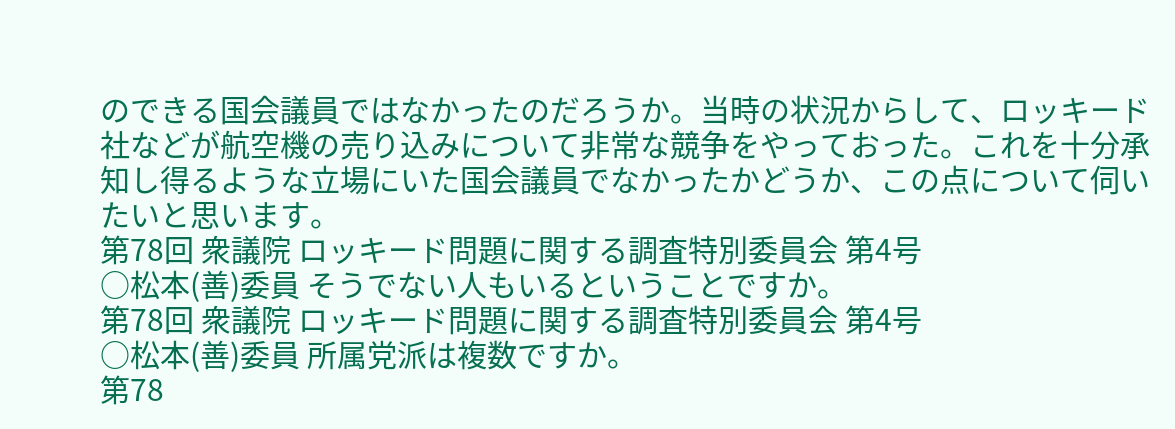のできる国会議員ではなかったのだろうか。当時の状況からして、ロッキード社などが航空機の売り込みについて非常な競争をやっておった。これを十分承知し得るような立場にいた国会議員でなかったかどうか、この点について伺いたいと思います。
第78回 衆議院 ロッキード問題に関する調査特別委員会 第4号
○松本(善)委員 そうでない人もいるということですか。
第78回 衆議院 ロッキード問題に関する調査特別委員会 第4号
○松本(善)委員 所属党派は複数ですか。
第78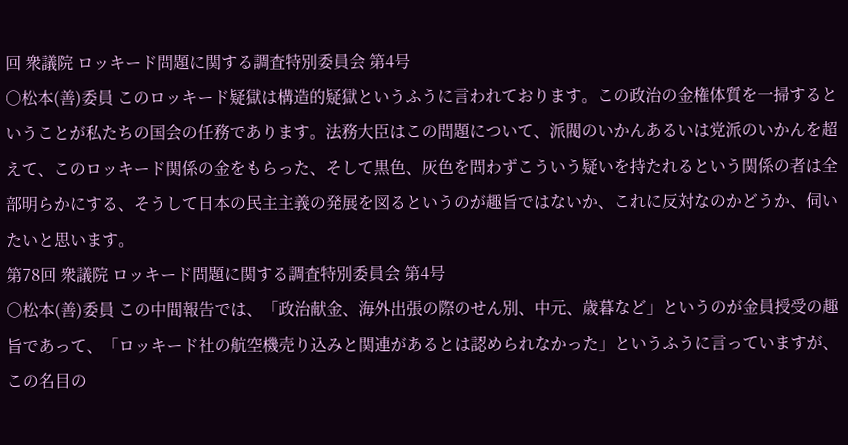回 衆議院 ロッキード問題に関する調査特別委員会 第4号
○松本(善)委員 このロッキード疑獄は構造的疑獄というふうに言われております。この政治の金権体質を一掃するということが私たちの国会の任務であります。法務大臣はこの問題について、派閥のいかんあるいは党派のいかんを超えて、このロッキード関係の金をもらった、そして黒色、灰色を問わずこういう疑いを持たれるという関係の者は全部明らかにする、そうして日本の民主主義の発展を図るというのが趣旨ではないか、これに反対なのかどうか、伺いたいと思います。
第78回 衆議院 ロッキード問題に関する調査特別委員会 第4号
○松本(善)委員 この中間報告では、「政治献金、海外出張の際のせん別、中元、歳暮など」というのが金員授受の趣旨であって、「ロッキード社の航空機売り込みと関連があるとは認められなかった」というふうに言っていますが、この名目の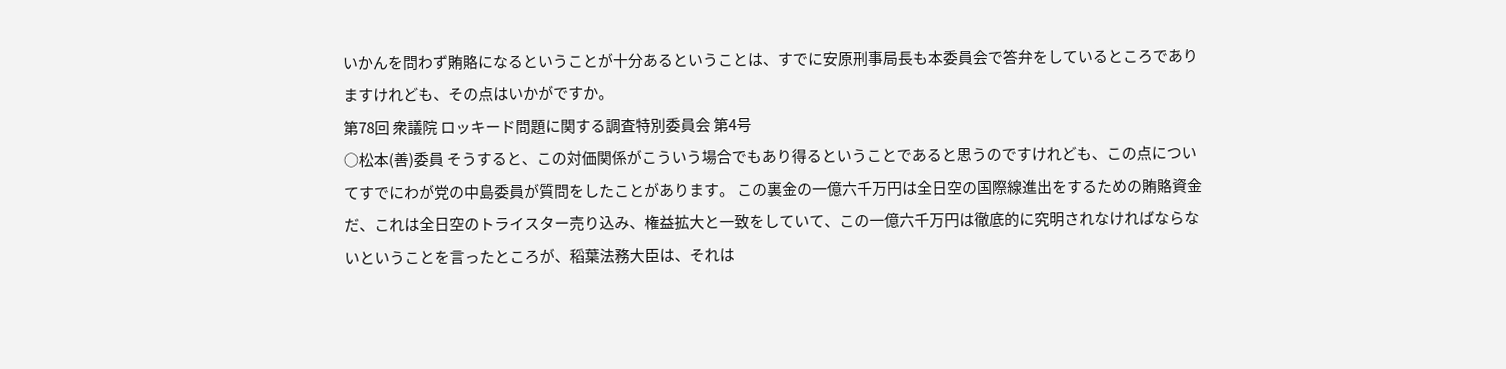いかんを問わず賄賂になるということが十分あるということは、すでに安原刑事局長も本委員会で答弁をしているところでありますけれども、その点はいかがですか。
第78回 衆議院 ロッキード問題に関する調査特別委員会 第4号
○松本(善)委員 そうすると、この対価関係がこういう場合でもあり得るということであると思うのですけれども、この点についてすでにわが党の中島委員が質問をしたことがあります。 この裏金の一億六千万円は全日空の国際線進出をするための賄賂資金だ、これは全日空のトライスター売り込み、権益拡大と一致をしていて、この一億六千万円は徹底的に究明されなければならないということを言ったところが、稻葉法務大臣は、それは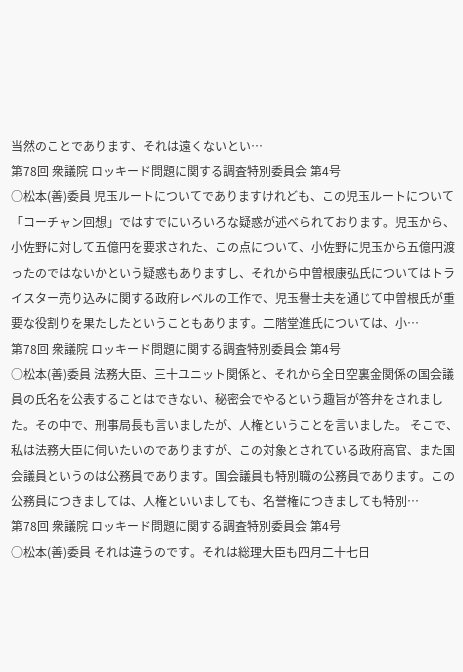当然のことであります、それは遠くないとい…
第78回 衆議院 ロッキード問題に関する調査特別委員会 第4号
○松本(善)委員 児玉ルートについてでありますけれども、この児玉ルートについて「コーチャン回想」ではすでにいろいろな疑惑が述べられております。児玉から、小佐野に対して五億円を要求された、この点について、小佐野に児玉から五億円渡ったのではないかという疑惑もありますし、それから中曽根康弘氏についてはトライスター売り込みに関する政府レベルの工作で、児玉譽士夫を通じて中曽根氏が重要な役割りを果たしたということもあります。二階堂進氏については、小…
第78回 衆議院 ロッキード問題に関する調査特別委員会 第4号
○松本(善)委員 法務大臣、三十ユニット関係と、それから全日空裏金関係の国会議員の氏名を公表することはできない、秘密会でやるという趣旨が答弁をされました。その中で、刑事局長も言いましたが、人権ということを言いました。 そこで、私は法務大臣に伺いたいのでありますが、この対象とされている政府高官、また国会議員というのは公務員であります。国会議員も特別職の公務員であります。この公務員につきましては、人権といいましても、名誉権につきましても特別…
第78回 衆議院 ロッキード問題に関する調査特別委員会 第4号
○松本(善)委員 それは違うのです。それは総理大臣も四月二十七日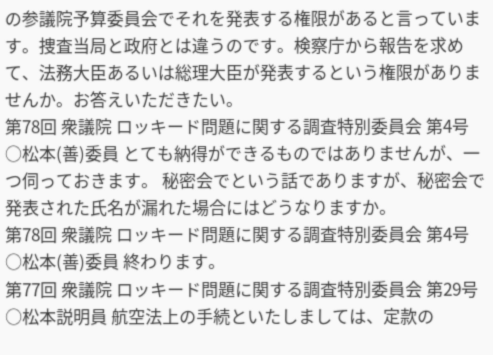の参議院予算委員会でそれを発表する権限があると言っています。捜査当局と政府とは違うのです。検察庁から報告を求めて、法務大臣あるいは総理大臣が発表するという権限がありませんか。お答えいただきたい。
第78回 衆議院 ロッキード問題に関する調査特別委員会 第4号
○松本(善)委員 とても納得ができるものではありませんが、一つ伺っておきます。 秘密会でという話でありますが、秘密会で発表された氏名が漏れた場合にはどうなりますか。
第78回 衆議院 ロッキード問題に関する調査特別委員会 第4号
○松本(善)委員 終わります。
第77回 衆議院 ロッキード問題に関する調査特別委員会 第29号
○松本説明員 航空法上の手続といたしましては、定款の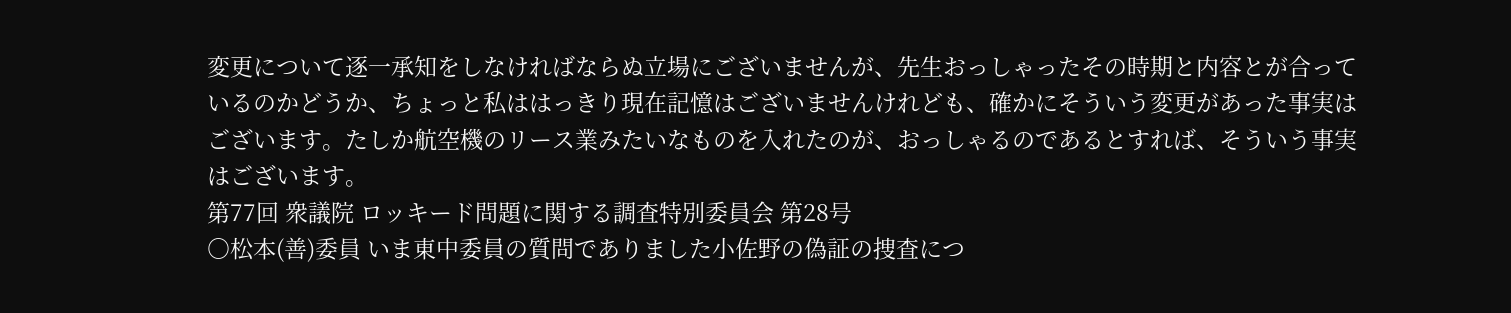変更について逐一承知をしなければならぬ立場にございませんが、先生おっしゃったその時期と内容とが合っているのかどうか、ちょっと私ははっきり現在記憶はございませんけれども、確かにそういう変更があった事実はございます。たしか航空機のリース業みたいなものを入れたのが、おっしゃるのであるとすれば、そういう事実はございます。
第77回 衆議院 ロッキード問題に関する調査特別委員会 第28号
○松本(善)委員 いま東中委員の質問でありました小佐野の偽証の捜査につ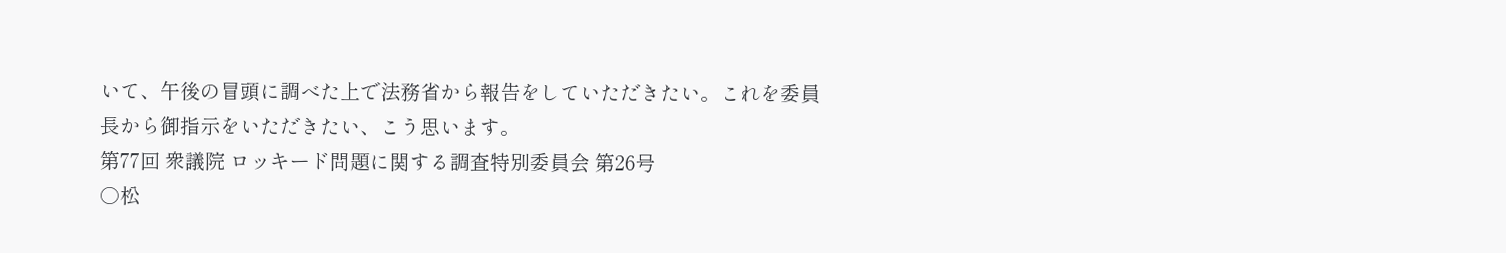いて、午後の冒頭に調べた上で法務省から報告をしていただきたい。これを委員長から御指示をいただきたい、こう思います。
第77回 衆議院 ロッキード問題に関する調査特別委員会 第26号
○松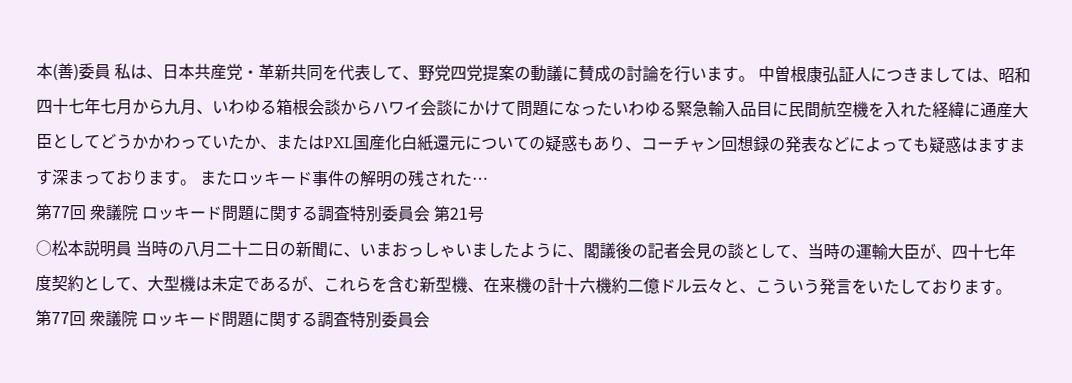本(善)委員 私は、日本共産党・革新共同を代表して、野党四党提案の動議に賛成の討論を行います。 中曽根康弘証人につきましては、昭和四十七年七月から九月、いわゆる箱根会談からハワイ会談にかけて問題になったいわゆる緊急輸入品目に民間航空機を入れた経緯に通産大臣としてどうかかわっていたか、またはPXL国産化白紙還元についての疑惑もあり、コーチャン回想録の発表などによっても疑惑はますます深まっております。 またロッキード事件の解明の残された…
第77回 衆議院 ロッキード問題に関する調査特別委員会 第21号
○松本説明員 当時の八月二十二日の新聞に、いまおっしゃいましたように、閣議後の記者会見の談として、当時の運輸大臣が、四十七年度契約として、大型機は未定であるが、これらを含む新型機、在来機の計十六機約二億ドル云々と、こういう発言をいたしております。
第77回 衆議院 ロッキード問題に関する調査特別委員会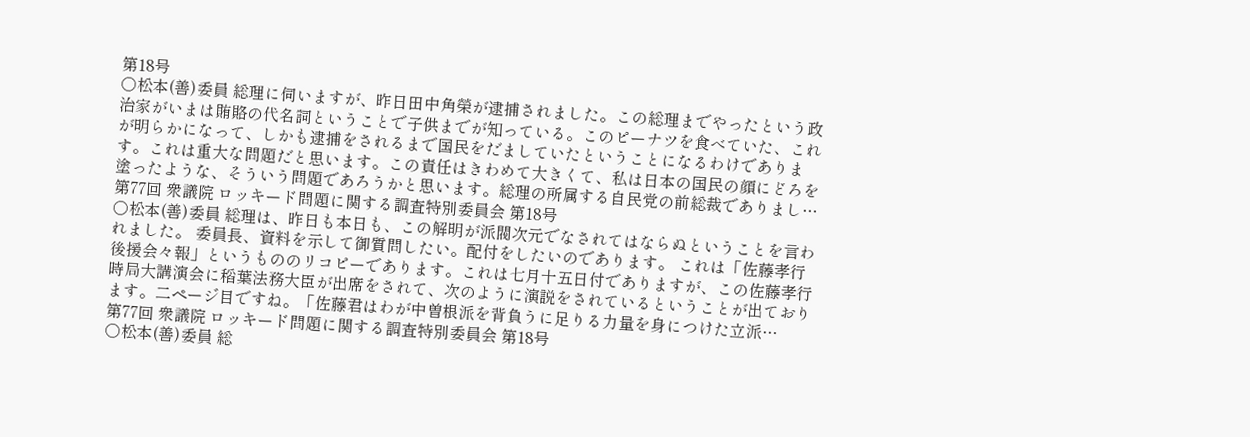第18号
○松本(善)委員 総理に伺いますが、昨日田中角榮が逮捕されました。この総理までやったという政治家がいまは賄賂の代名詞ということで子供までが知っている。このピーナツを食べていた、これが明らかになって、しかも逮捕をされるまで国民をだましていたということになるわけであります。これは重大な問題だと思います。この責任はきわめて大きくて、私は日本の国民の顔にどろを塗ったような、そういう問題であろうかと思います。総理の所属する自民党の前総裁でありまし…
第77回 衆議院 ロッキード問題に関する調査特別委員会 第18号
○松本(善)委員 総理は、昨日も本日も、この解明が派閥次元でなされてはならぬということを言われました。 委員長、資料を示して御質問したい。配付をしたいのであります。 これは「佐藤孝行後援会々報」というもののリコピーであります。これは七月十五日付でありますが、この佐藤孝行時局大講演会に稻葉法務大臣が出席をされて、次のように演説をされているということが出ております。二ページ目ですね。「佐藤君はわが中曽根派を背負うに足りる力量を身につけた立派…
第77回 衆議院 ロッキード問題に関する調査特別委員会 第18号
○松本(善)委員 総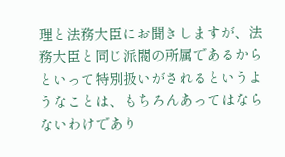理と法務大臣にお聞きしますが、法務大臣と同じ派閥の所属であるからといって特別扱いがされるというようなことは、もちろんあってはならないわけであり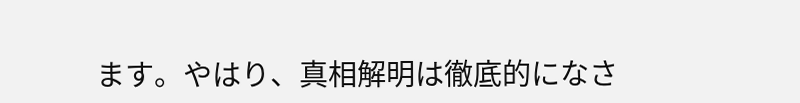ます。やはり、真相解明は徹底的になさ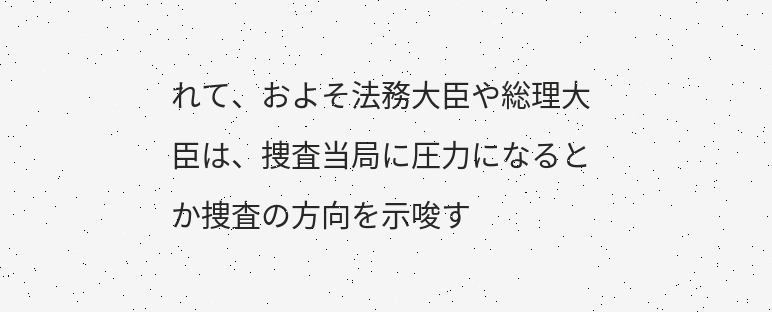れて、およそ法務大臣や総理大臣は、捜査当局に圧力になるとか捜査の方向を示唆す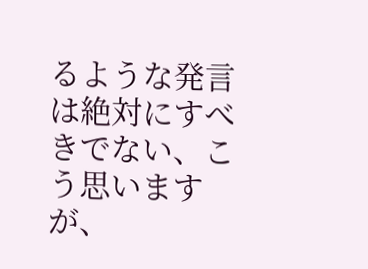るような発言は絶対にすべきでない、こう思いますが、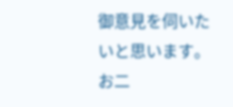御意見を伺いたいと思います。お二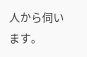人から伺います。